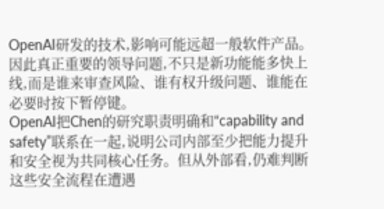OpenAI研发的技术,影响可能远超一般软件产品。因此真正重要的领导问题,不只是新功能能多快上线,而是谁来审查风险、谁有权升级问题、谁能在必要时按下暂停键。
OpenAI把Chen的研究职责明确和“capability and safety”联系在一起,说明公司内部至少把能力提升和安全视为共同核心任务。但从外部看,仍难判断这些安全流程在遭遇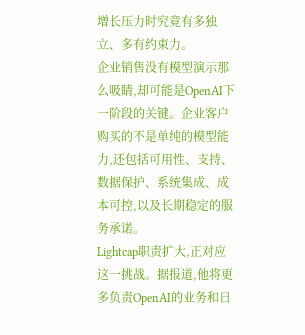增长压力时究竟有多独立、多有约束力。
企业销售没有模型演示那么吸睛,却可能是OpenAI下一阶段的关键。企业客户购买的不是单纯的模型能力,还包括可用性、支持、数据保护、系统集成、成本可控,以及长期稳定的服务承诺。
Lightcap职责扩大,正对应这一挑战。据报道,他将更多负责OpenAI的业务和日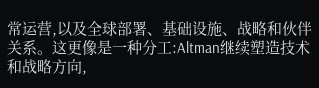常运营,以及全球部署、基础设施、战略和伙伴关系。这更像是一种分工:Altman继续塑造技术和战略方向,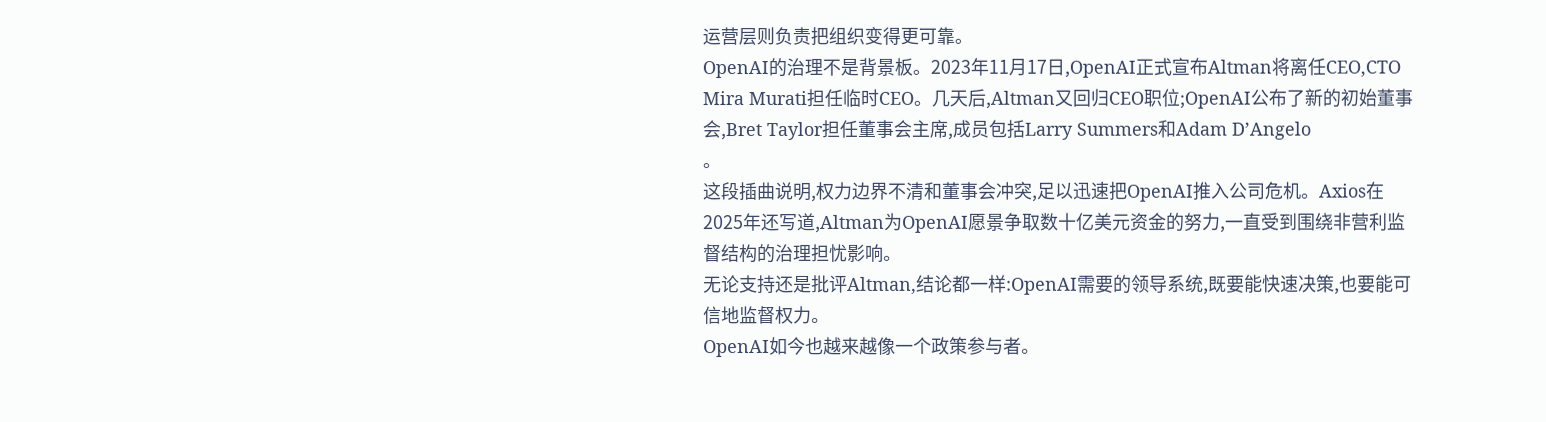运营层则负责把组织变得更可靠。
OpenAI的治理不是背景板。2023年11月17日,OpenAI正式宣布Altman将离任CEO,CTO Mira Murati担任临时CEO。几天后,Altman又回归CEO职位;OpenAI公布了新的初始董事会,Bret Taylor担任董事会主席,成员包括Larry Summers和Adam D’Angelo
。
这段插曲说明,权力边界不清和董事会冲突,足以迅速把OpenAI推入公司危机。Axios在2025年还写道,Altman为OpenAI愿景争取数十亿美元资金的努力,一直受到围绕非营利监督结构的治理担忧影响。
无论支持还是批评Altman,结论都一样:OpenAI需要的领导系统,既要能快速决策,也要能可信地监督权力。
OpenAI如今也越来越像一个政策参与者。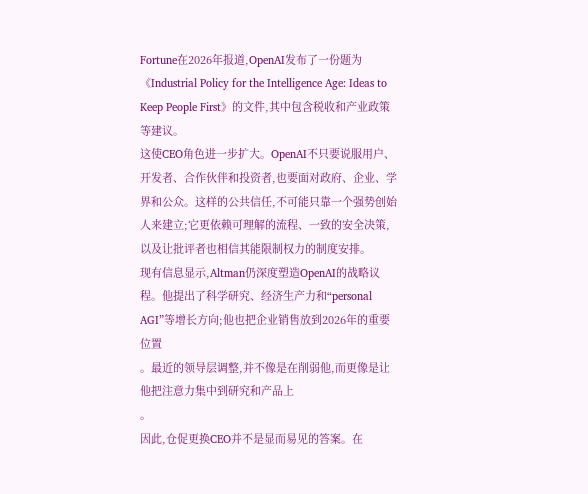Fortune在2026年报道,OpenAI发布了一份题为《Industrial Policy for the Intelligence Age: Ideas to Keep People First》的文件,其中包含税收和产业政策等建议。
这使CEO角色进一步扩大。OpenAI不只要说服用户、开发者、合作伙伴和投资者,也要面对政府、企业、学界和公众。这样的公共信任,不可能只靠一个强势创始人来建立;它更依赖可理解的流程、一致的安全决策,以及让批评者也相信其能限制权力的制度安排。
现有信息显示,Altman仍深度塑造OpenAI的战略议程。他提出了科学研究、经济生产力和“personal AGI”等增长方向;他也把企业销售放到2026年的重要位置
。最近的领导层调整,并不像是在削弱他,而更像是让他把注意力集中到研究和产品上
。
因此,仓促更换CEO并不是显而易见的答案。在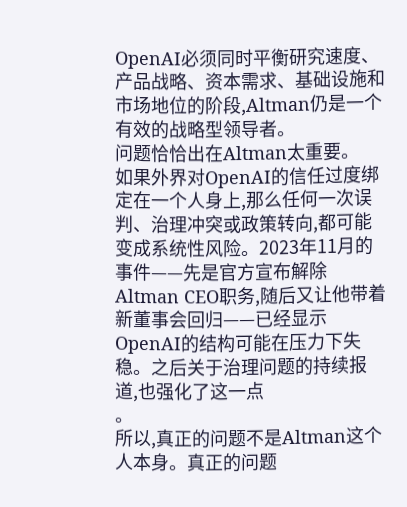OpenAI必须同时平衡研究速度、产品战略、资本需求、基础设施和市场地位的阶段,Altman仍是一个有效的战略型领导者。
问题恰恰出在Altman太重要。
如果外界对OpenAI的信任过度绑定在一个人身上,那么任何一次误判、治理冲突或政策转向,都可能变成系统性风险。2023年11月的事件——先是官方宣布解除Altman CEO职务,随后又让他带着新董事会回归——已经显示OpenAI的结构可能在压力下失稳。之后关于治理问题的持续报道,也强化了这一点
。
所以,真正的问题不是Altman这个人本身。真正的问题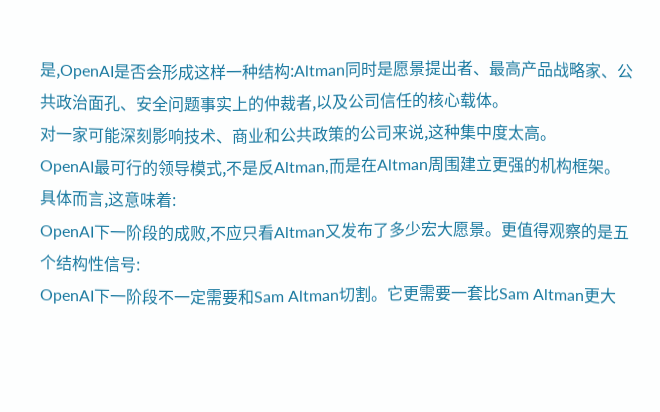是,OpenAI是否会形成这样一种结构:Altman同时是愿景提出者、最高产品战略家、公共政治面孔、安全问题事实上的仲裁者,以及公司信任的核心载体。
对一家可能深刻影响技术、商业和公共政策的公司来说,这种集中度太高。
OpenAI最可行的领导模式,不是反Altman,而是在Altman周围建立更强的机构框架。
具体而言,这意味着:
OpenAI下一阶段的成败,不应只看Altman又发布了多少宏大愿景。更值得观察的是五个结构性信号:
OpenAI下一阶段不一定需要和Sam Altman切割。它更需要一套比Sam Altman更大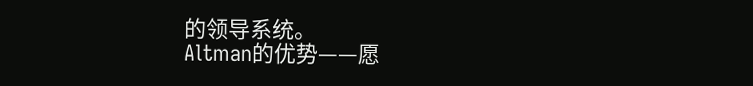的领导系统。
Altman的优势——愿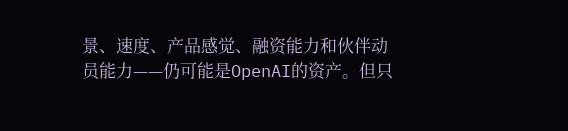景、速度、产品感觉、融资能力和伙伴动员能力——仍可能是OpenAI的资产。但只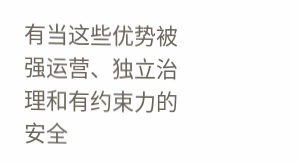有当这些优势被强运营、独立治理和有约束力的安全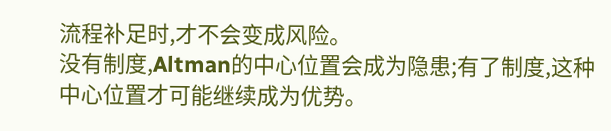流程补足时,才不会变成风险。
没有制度,Altman的中心位置会成为隐患;有了制度,这种中心位置才可能继续成为优势。